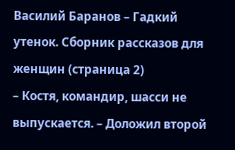Василий Баранов – Гадкий утенок. Сборник рассказов для женщин (страница 2)
– Костя, командир, шасси не выпускается. – Доложил второй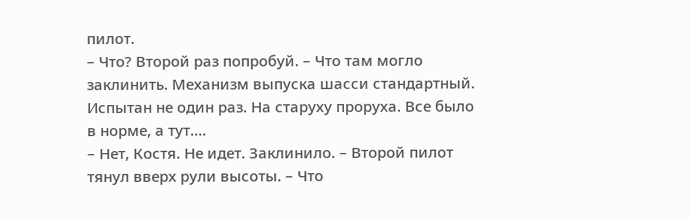пилот.
– Что? Второй раз попробуй. – Что там могло заклинить. Механизм выпуска шасси стандартный. Испытан не один раз. На старуху проруха. Все было в норме, а тут….
– Нет, Костя. Не идет. Заклинило. – Второй пилот тянул вверх рули высоты. – Что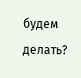будем делать?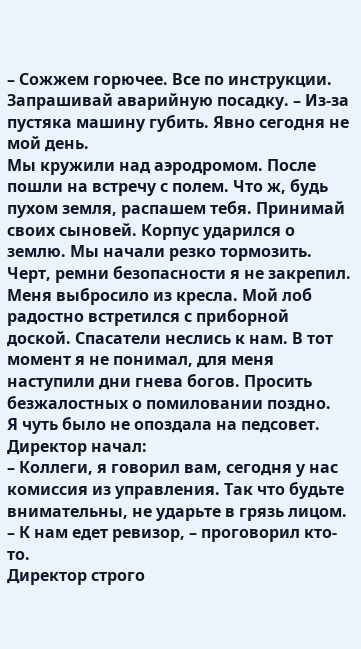– Сожжем горючее. Все по инструкции. Запрашивай аварийную посадку. – Из-за пустяка машину губить. Явно сегодня не мой день.
Мы кружили над аэродромом. После пошли на встречу с полем. Что ж, будь пухом земля, распашем тебя. Принимай своих сыновей. Корпус ударился о землю. Мы начали резко тормозить. Черт, ремни безопасности я не закрепил. Меня выбросило из кресла. Мой лоб радостно встретился с приборной доской. Спасатели неслись к нам. В тот момент я не понимал, для меня наступили дни гнева богов. Просить безжалостных о помиловании поздно.
Я чуть было не опоздала на педсовет. Директор начал:
– Коллеги, я говорил вам, сегодня у нас комиссия из управления. Так что будьте внимательны, не ударьте в грязь лицом.
– К нам едет ревизор, – проговорил кто-то.
Директор строго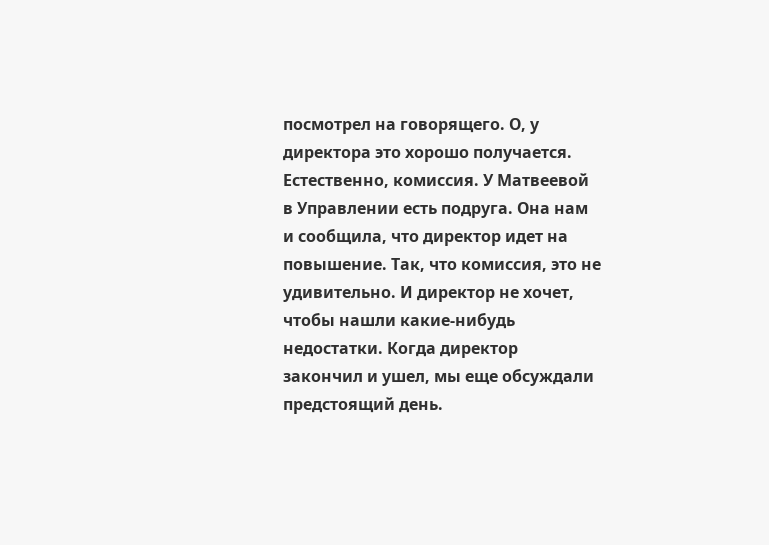посмотрел на говорящего. О, у директора это хорошо получается. Естественно, комиссия. У Матвеевой в Управлении есть подруга. Она нам и сообщила, что директор идет на повышение. Так, что комиссия, это не удивительно. И директор не хочет, чтобы нашли какие-нибудь недостатки. Когда директор закончил и ушел, мы еще обсуждали предстоящий день.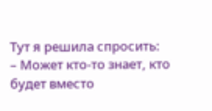Тут я решила спросить:
– Может кто-то знает, кто будет вместо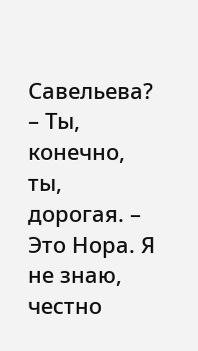Савельева?
– Ты, конечно, ты, дорогая. – Это Нора. Я не знаю, честно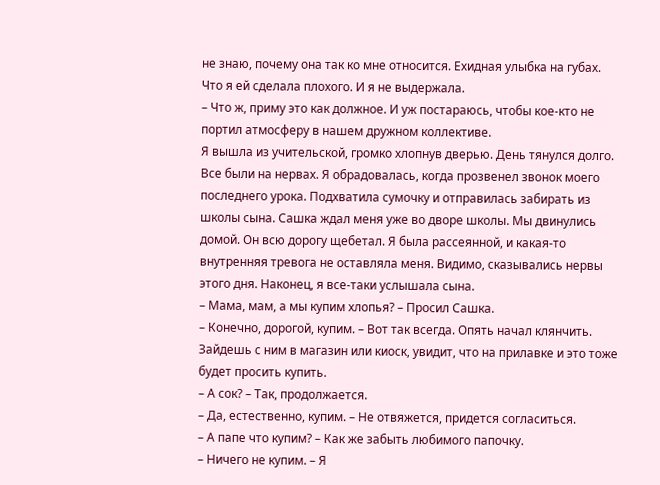не знаю, почему она так ко мне относится. Ехидная улыбка на губах.
Что я ей сделала плохого. И я не выдержала.
– Что ж, приму это как должное. И уж постараюсь, чтобы кое-кто не портил атмосферу в нашем дружном коллективе.
Я вышла из учительской, громко хлопнув дверью. День тянулся долго. Все были на нервах. Я обрадовалась, когда прозвенел звонок моего последнего урока. Подхватила сумочку и отправилась забирать из школы сына. Сашка ждал меня уже во дворе школы. Мы двинулись домой. Он всю дорогу щебетал. Я была рассеянной, и какая-то внутренняя тревога не оставляла меня. Видимо, сказывались нервы этого дня. Наконец, я все-таки услышала сына.
– Мама, мам, а мы купим хлопья? – Просил Сашка.
– Конечно, дорогой, купим. – Вот так всегда. Опять начал клянчить. Зайдешь с ним в магазин или киоск, увидит, что на прилавке и это тоже будет просить купить.
– А сок? – Так, продолжается.
– Да, естественно, купим. – Не отвяжется, придется согласиться.
– А папе что купим? – Как же забыть любимого папочку.
– Ничего не купим. – Я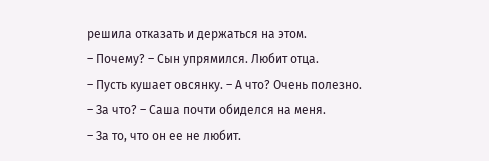решила отказать и держаться на этом.
– Почему? – Сын упрямился. Любит отца.
– Пусть кушает овсянку. – А что? Очень полезно.
– За что? – Саша почти обиделся на меня.
– За то, что он ее не любит.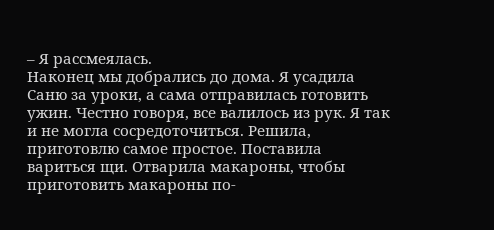– Я рассмеялась.
Наконец мы добрались до дома. Я усадила Саню за уроки, а сама отправилась готовить ужин. Честно говоря, все валилось из рук. Я так и не могла сосредоточиться. Решила, приготовлю самое простое. Поставила вариться щи. Отварила макароны, чтобы приготовить макароны по-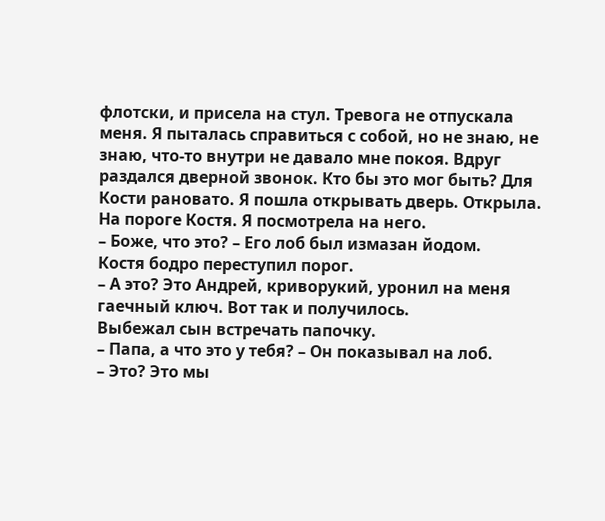флотски, и присела на стул. Тревога не отпускала меня. Я пыталась справиться с собой, но не знаю, не знаю, что-то внутри не давало мне покоя. Вдруг раздался дверной звонок. Кто бы это мог быть? Для Кости рановато. Я пошла открывать дверь. Открыла. На пороге Костя. Я посмотрела на него.
– Боже, что это? – Его лоб был измазан йодом.
Костя бодро переступил порог.
– А это? Это Андрей, криворукий, уронил на меня гаечный ключ. Вот так и получилось.
Выбежал сын встречать папочку.
– Папа, а что это у тебя? – Он показывал на лоб.
– Это? Это мы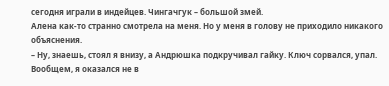сегодня играли в индейцев. Чингачгук – большой змей.
Алена как-то странно смотрела на меня. Но у меня в голову не приходило никакого объяснения.
– Ну, знаешь, стоял я внизу, а Андрюшка подкручивал гайку. Ключ сорвался, упал. Вообщем, я оказался не в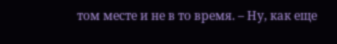том месте и не в то время. – Ну, как еще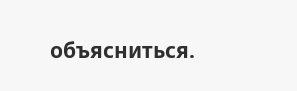объясниться.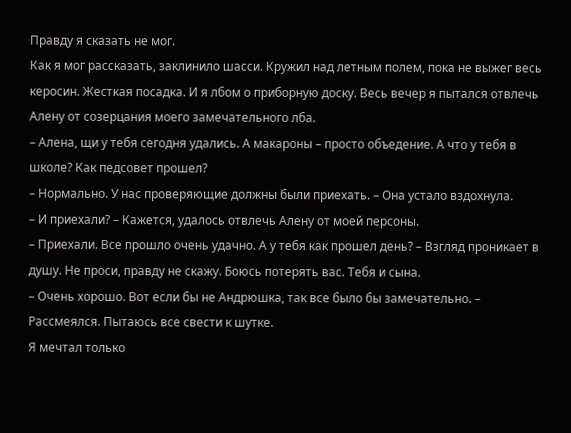Правду я сказать не мог.
Как я мог рассказать, заклинило шасси. Кружил над летным полем, пока не выжег весь керосин. Жесткая посадка. И я лбом о приборную доску. Весь вечер я пытался отвлечь Алену от созерцания моего замечательного лба.
– Алена, щи у тебя сегодня удались. А макароны – просто объедение. А что у тебя в школе? Как педсовет прошел?
– Нормально. У нас проверяющие должны были приехать. – Она устало вздохнула.
– И приехали? – Кажется, удалось отвлечь Алену от моей персоны.
– Приехали. Все прошло очень удачно. А у тебя как прошел день? – Взгляд проникает в душу. Не проси, правду не скажу. Боюсь потерять вас. Тебя и сына.
– Очень хорошо. Вот если бы не Андрюшка, так все было бы замечательно. – Рассмеялся. Пытаюсь все свести к шутке.
Я мечтал только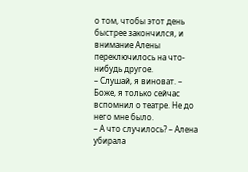о том, чтобы этот день быстрее закончился, и внимание Алены переключилось на что-нибудь другое.
– Слушай, я виноват. – Боже, я только сейчас вспомнил о театре. Не до него мне было.
– А что случилось? – Алена убирала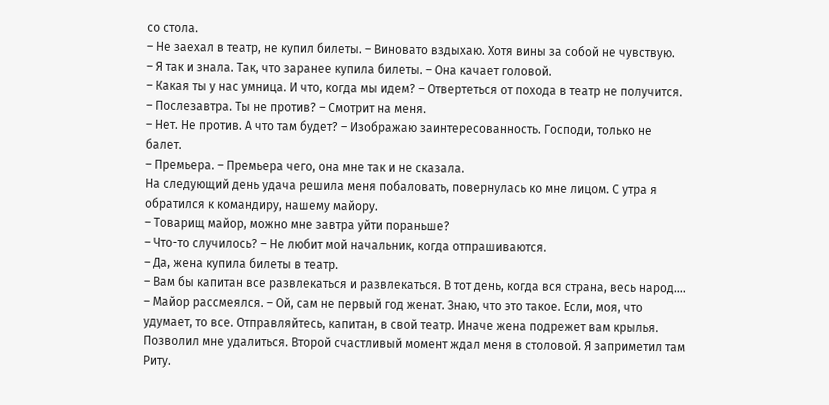со стола.
– Не заехал в театр, не купил билеты. – Виновато вздыхаю. Хотя вины за собой не чувствую.
– Я так и знала. Так, что заранее купила билеты. – Она качает головой.
– Какая ты у нас умница. И что, когда мы идем? – Отвертеться от похода в театр не получится.
– Послезавтра. Ты не против? – Смотрит на меня.
– Нет. Не против. А что там будет? – Изображаю заинтересованность. Господи, только не балет.
– Премьера. – Премьера чего, она мне так и не сказала.
На следующий день удача решила меня побаловать, повернулась ко мне лицом. С утра я обратился к командиру, нашему майору.
– Товарищ майор, можно мне завтра уйти пораньше?
– Что-то случилось? – Не любит мой начальник, когда отпрашиваются.
– Да, жена купила билеты в театр.
– Вам бы капитан все развлекаться и развлекаться. В тот день, когда вся страна, весь народ…. – Майор рассмеялся. – Ой, сам не первый год женат. Знаю, что это такое. Если, моя, что удумает, то все. Отправляйтесь, капитан, в свой театр. Иначе жена подрежет вам крылья.
Позволил мне удалиться. Второй счастливый момент ждал меня в столовой. Я заприметил там Риту.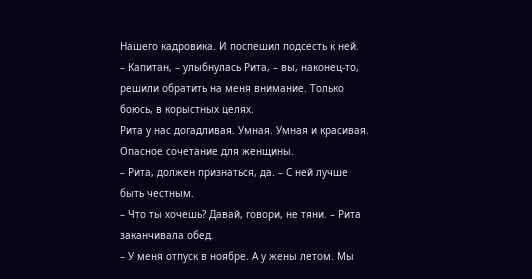Нашего кадровика. И поспешил подсесть к ней.
– Капитан, – улыбнулась Рита, – вы, наконец-то, решили обратить на меня внимание. Только боюсь, в корыстных целях.
Рита у нас догадливая. Умная. Умная и красивая. Опасное сочетание для женщины.
– Рита, должен признаться, да. – С ней лучше быть честным.
– Что ты хочешь? Давай, говори, не тяни. – Рита заканчивала обед.
– У меня отпуск в ноябре. А у жены летом. Мы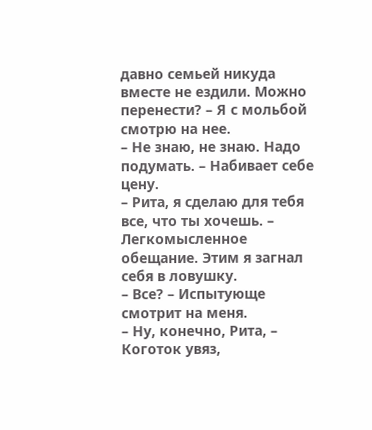давно семьей никуда вместе не ездили. Можно перенести? – Я с мольбой смотрю на нее.
– Не знаю, не знаю. Надо подумать. – Набивает себе цену.
– Рита, я сделаю для тебя все, что ты хочешь. – Легкомысленное обещание. Этим я загнал себя в ловушку.
– Все? – Испытующе смотрит на меня.
– Ну, конечно, Рита, – Коготок увяз,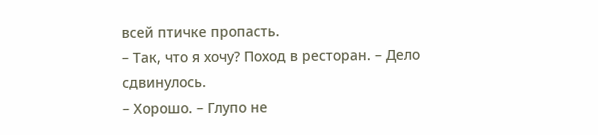всей птичке пропасть.
– Так, что я хочу? Поход в ресторан. – Дело сдвинулось.
– Хорошо. – Глупо не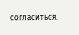согласиться.